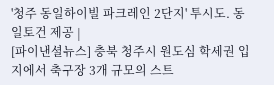'청주 동일하이빌 파크레인 2단지' 투시도. 동일토건 제공 |
[파이낸셜뉴스] 충북 청주시 원도심 학세권 입지에서 축구장 3개 규모의 스트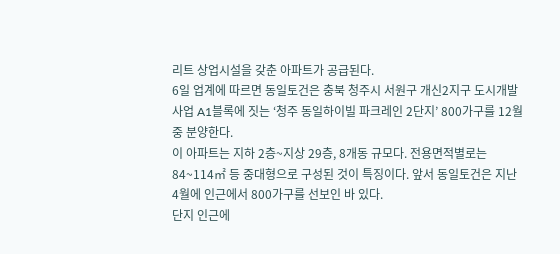리트 상업시설을 갖춘 아파트가 공급된다.
6일 업계에 따르면 동일토건은 충북 청주시 서원구 개신2지구 도시개발사업 A1블록에 짓는 ‘청주 동일하이빌 파크레인 2단지’ 800가구를 12월중 분양한다.
이 아파트는 지하 2층~지상 29층, 8개동 규모다. 전용면적별로는 84~114㎡ 등 중대형으로 구성된 것이 특징이다. 앞서 동일토건은 지난 4월에 인근에서 800가구를 선보인 바 있다.
단지 인근에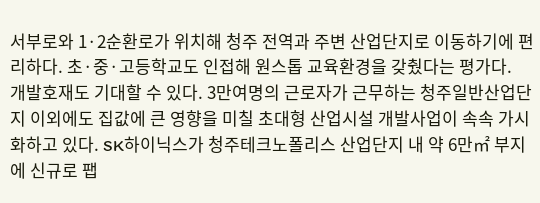서부로와 1·2순환로가 위치해 청주 전역과 주변 산업단지로 이동하기에 편리하다. 초·중·고등학교도 인접해 원스톱 교육환경을 갖췄다는 평가다.
개발호재도 기대할 수 있다. 3만여명의 근로자가 근무하는 청주일반산업단지 이외에도 집값에 큰 영향을 미칠 초대형 산업시설 개발사업이 속속 가시화하고 있다. SK하이닉스가 청주테크노폴리스 산업단지 내 약 6만㎡ 부지에 신규로 팹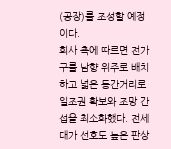(공장)를 조성할 예정이다.
회사 측에 따르면 전가구를 남향 위주로 배치하고 넓은 동간거리로 일조권 확보와 조망 간섭을 최소화했다. 전세대가 선호도 높은 판상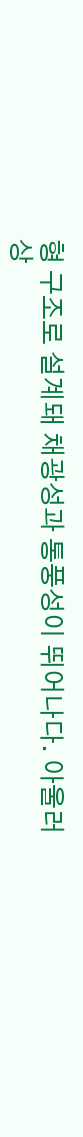형 구조로 설계돼 채광성과 통풍성이 뛰어나다. 아울러 상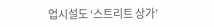업시설도 ‘스트리트 상가’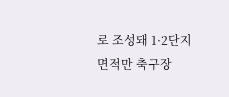로 조성돼 1·2단지 면적만 축구장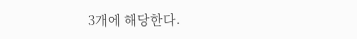3개에 해당한다.